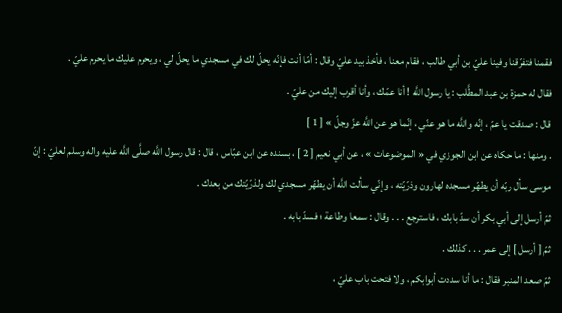فقمنا فتفرّقنا وفينا عليّ بن أبي طالب ، فقام معنا ، فأخذ بيد عليّ وقال : أمّا أنت فإنّه يحلّ لك في مسجدي ما يحلّ لي ، ويحرم عليك ما يحرم عليّ .
فقال له حمزة بن عبد المطَّلب : يا رسول اللَّه ! أنا عمّك ، وأنا أقرب إليك من عليّ .
قال : صدقت يا عمّ ، إنّه واللَّه ما هو عنّي ، إنّما هو عن اللَّه عزّ وجلّ » [ 1 ]
. ومنها : ما حكاه عن ابن الجوزي في « الموضوعات » ، عن أبي نعيم [ 2 ] ، بسنده عن ابن عبّاس ، قال : قال رسول اللَّه صلَّى اللَّه عليه واله وسلم لعليّ : إنّ موسى سأل ربّه أن يطهّر مسجده لهارون وذرّيّته ، وإنّي سألت اللَّه أن يطهّر مسجدي لك ولذرّيّتك من بعدك .
ثمّ أرسل إلى أبي بكر أن سدّ بابك ، فاسترجع . . . وقال : سمعا وطاعة ؛ فسدّ بابه .
ثمّ [ أرسل ] إلى عمر . . . كذلك .
ثمّ صعد المنبر فقال : ما أنا سددت أبوابكم ، ولا فتحت باب عليّ ،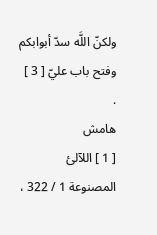ولكنّ اللَّه سدّ أبوابكم وفتح باب عليّ [ 3 ]
.
هامش
[ 1 ] اللآلئ المصنوعة 1 / 322 ،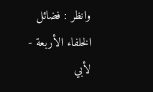وانظر : فضائل الخلفاء الأربعة - لأبي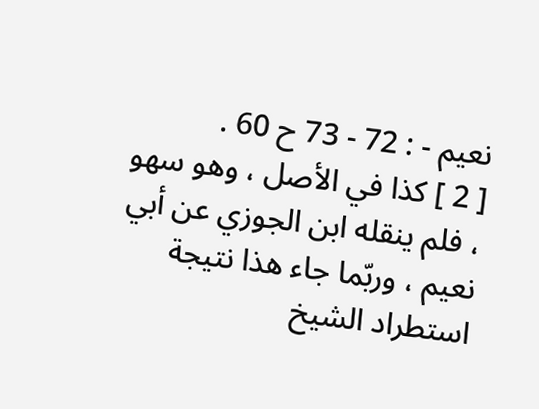نعيم - : 72 - 73 ح 60 .
[ 2 ] كذا في الأصل ، وهو سهو ، فلم ينقله ابن الجوزي عن أبي نعيم ، وربّما جاء هذا نتيجة استطراد الشيخ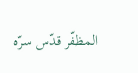المظفّر قدّس سرّه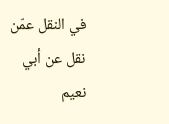في النقل عمّن نقل عن أبي نعيم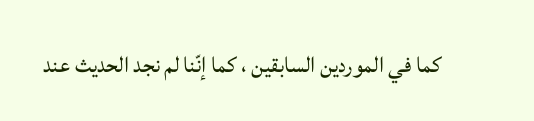كما في الموردين السابقين ، كما إنّنا لم نجد الحديث عند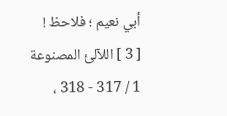أبي نعيم ؛ فلاحظ !
[ 3 ] اللآلئ المصنوعة 1 / 317 - 318 ،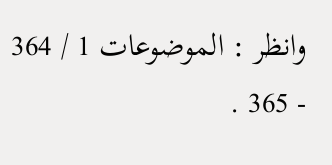وانظر : الموضوعات 1 / 364 - 365 .